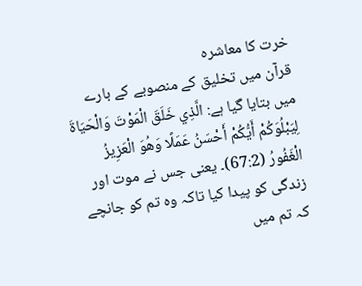خرت کا معاشرہ
قرآن میں تخلیق کے منصوبے کے بارے میں بتایا گیا ہے: الَّذِي خَلَقَ الْمَوْتَ وَالْحَيَاةَ لِيَبْلُوَكُمْ أَيُّكُمْ أَحْسَنُ عَمَلًا وَهُوَ الْعَزِيزُ الْغَفُورُ (67:2)۔ یعنی جس نے موت اور زندگی کو پیدا کیا تاکہ وہ تم کو جانچے کہ تم میں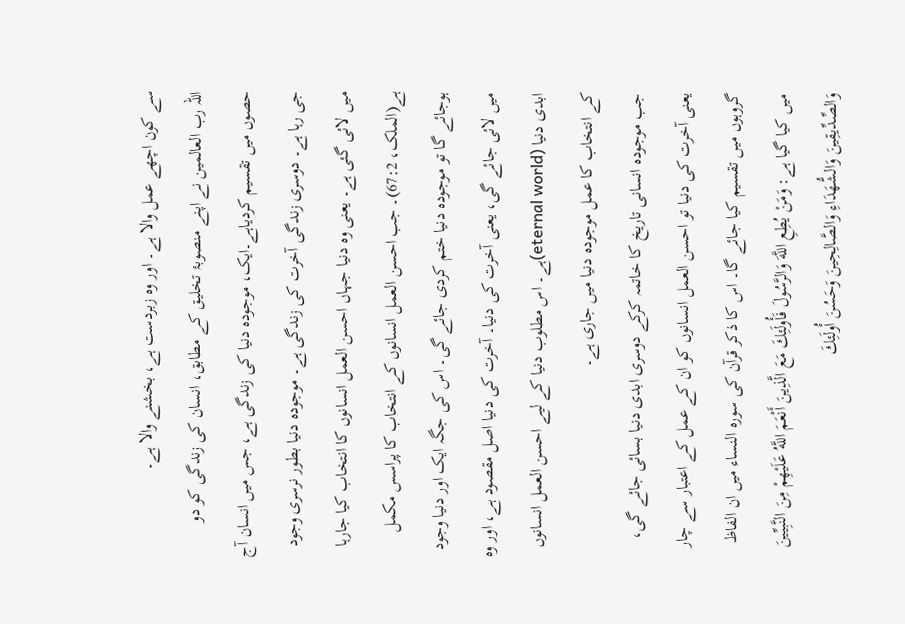سے کون اچھے عمل والا ہے۔ اور وہ زبردست ہے، بخشنے والا ہے۔
اللہ رب العالمین نے اپنے منصوبۂ تخلیق کے مطابق، انسان کی زندگی کو دو حصوں میں تقسیم کردیاہے۔ایک، موجودہ دنیا کی زندگی ہے، جس میں انسان آج جی رہا ہے۔ دوسری زندگی آخرت کی زندگی ہے۔ موجودہ دنیا بطور نرسری وجود میں لائی گئی ہے۔ یعنی وہ دنیا جہاں احسن العمل انسانوں کا انتخاب کیا جارہا ہے(الملک، 67:2)۔ جب احسن العمل انسانوں کے انتخاب کا پراسس مکمل ہوجائے گا تو موجودہ دنیا ختم کردی جائے گی۔ اس کی جگہ ایک اور دنیا وجود میں لائی جائے گی، یعنی آخرت کی دنیا۔ آخرت کی دنیا اصل مقصود ہے، اور وہ ابدی دنیا (eternal world)ہے۔ اس مطلوب دنیا کے لیے احسن العمل انسانوں کے انتخاب کا عمل موجودہ دنیا میں جاری ہے۔
جب موجودہ انسانی تاریخ کا خاتمہ کرکے دوسری ابدی دنیا بسائی جائے گی، یعنی آخرت کی دنیا تو احسن العمل انسانوں کو ان کے عمل کے اعتبار سے چار گروہوں میں تقسیم کیا جائے گا۔ اس کا ذکر قرآن کی سورہ النساء میں ان الفاظ میں کیا گیا ہے: وَمَنْ يُطِعِ اللَّهَ وَالرَّسُولَ فَأُولَئِكَ مَعَ الَّذِينَ أَنْعَمَ اللَّهُ عَلَيْهِمْ مِنَ النَّبِيِّينَ وَالصِّدِّيقِينَ وَالشُّهَدَاءِ وَالصَّالِحِينَ وَحَسُنَ أُولَئِكَ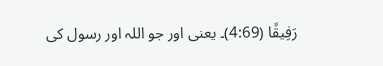رَفِيقًا (4:69)۔ یعنی اور جو اللہ اور رسول کی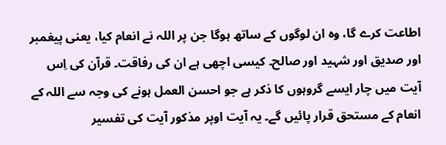اطاعت کرے گا، وہ ان لوگوں کے ساتھ ہوگا جن پر اللہ نے انعام کیا، یعنی پیغمبر اور صدیق اور شہید اور صالح۔ کیسی اچھی ہے ان کی رفاقت۔ قرآن کی اِس آیت میں چار ایسے گروہوں کا ذکر ہے جو احسن العمل ہونے کی وجہ سے اللہ کے انعام کے مستحق قرار پائیں گے۔ یہ آیت اوپر مذکور آیت کی تفسیر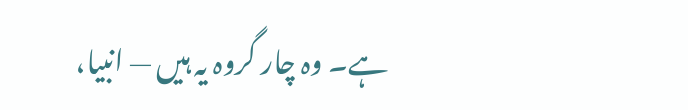ہے۔ وہ چار گروہ یہ ہیں — انبیا،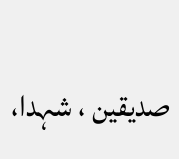صدیقین ، شہدا،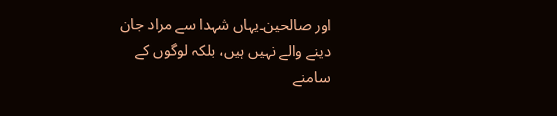اور صالحین۔یہاں شہدا سے مراد جان دینے والے نہیں ہیں، بلکہ لوگوں کے سامنے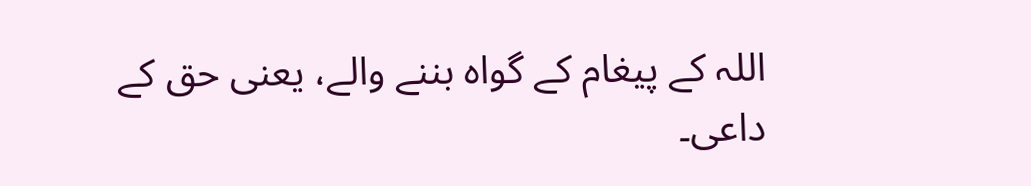اللہ كے پيغام کے گواہ بننے والے، یعنی حق کے داعی۔